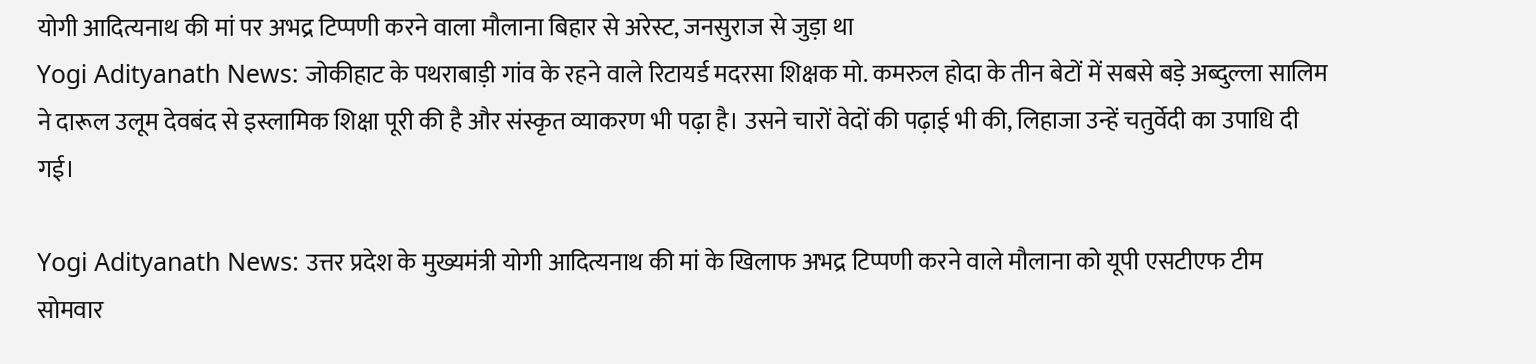योगी आदित्यनाथ की मां पर अभद्र टिप्पणी करने वाला मौलाना बिहार से अरेस्ट, जनसुराज से जुड़ा था
Yogi Adityanath News: जोकीहाट के पथराबाड़ी गांव के रहने वाले रिटायर्ड मदरसा शिक्षक मो. कमरुल होदा के तीन बेटों में सबसे बड़े अब्दुल्ला सालिम ने दारूल उलूम देवबंद से इस्लामिक शिक्षा पूरी की है और संस्कृत व्याकरण भी पढ़ा है। उसने चारों वेदों की पढ़ाई भी की, लिहाजा उन्हें चतुर्वेदी का उपाधि दी गई।

Yogi Adityanath News: उत्तर प्रदेश के मुख्यमंत्री योगी आदित्यनाथ की मां के खिलाफ अभद्र टिप्पणी करने वाले मौलाना को यूपी एसटीएफ टीम सोमवार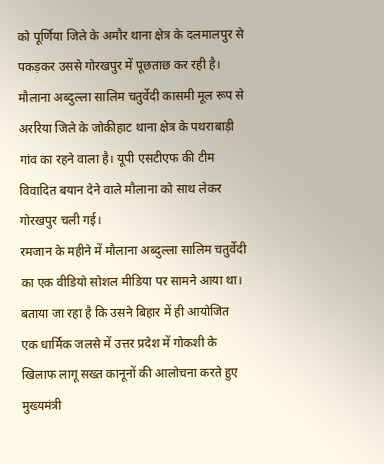को पूर्णिया जिले के अमौर थाना क्षेत्र के दलमालपुर से पकड़कर उससे गोरखपुर में पूछताछ कर रही है। मौलाना अब्दुल्ला सालिम चतुर्वेदी कासमी मूल रूप से अररिया जिले के जोकीहाट थाना क्षेत्र के पथराबाड़ी गांव का रहने वाला है। यूपी एसटीएफ की टीम विवादित बयान देने वाले मौलाना को साथ लेकर गोरखपुर चली गई।
रमजान के महीने में मौलाना अब्दुल्ला सालिम चतुर्वेदी का एक वीडियो सोशल मीडिया पर सामने आया था। बताया जा रहा है कि उसने बिहार में ही आयोजित एक धार्मिक जलसे में उत्तर प्रदेश में गोकशी के खिलाफ लागू सख्त कानूनों की आलोचना करते हुए मुख्यमंत्री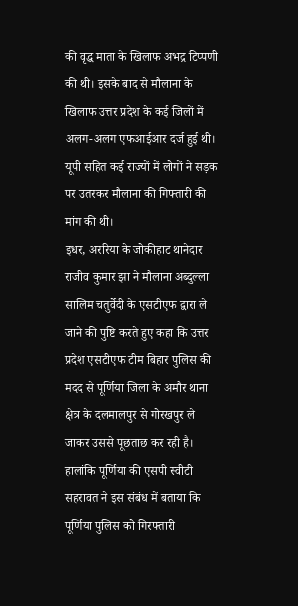की वृद्ध माता के खिलाफ अभद्र टिप्पणी की थी। इसके बाद से मौलाना के खिलाफ उत्तर प्रदेश के कई जिलों में अलग-अलग एफआईआर दर्ज हुई थी। यूपी सहित कई राज्यों में लोगों ने सड़क पर उतरकर मौलाना की गिफ्तारी की मांग की थी।
इधर, अररिया के जोकीहाट थानेदार राजीव कुमार झा ने मौलाना अब्दुल्ला सालिम चतुर्वेदी के एसटीएफ द्वारा ले जाने की पुष्टि करते हुए कहा कि उत्तर प्रदेश एसटीएफ टीम बिहार पुलिस की मदद से पूर्णिया जिला के अमौर थाना क्षेत्र के दलमालपुर से गोरखपुर ले जाकर उससे पूछताछ कर रही है। हालांकि पूर्णिया की एसपी स्वीटी सहरावत ने इस संबंध में बताया कि पूर्णिया पुलिस को गिरफ्तारी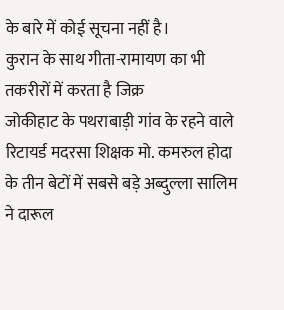के बारे में कोई सूचना नहीं है।
कुरान के साथ गीता-रामायण का भी तकरीरों में करता है जिक्र
जोकीहाट के पथराबाड़ी गांव के रहने वाले रिटायर्ड मदरसा शिक्षक मो. कमरुल होदा के तीन बेटों में सबसे बड़े अब्दुल्ला सालिम ने दारूल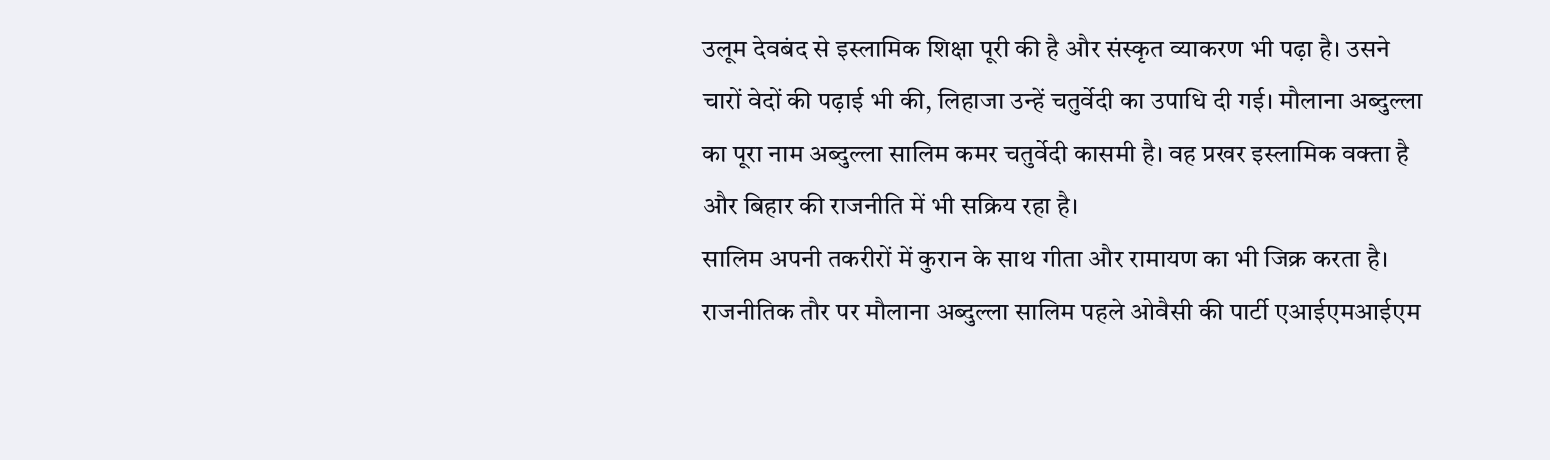उलूम देवबंद से इस्लामिक शिक्षा पूरी की है और संस्कृत व्याकरण भी पढ़ा है। उसने चारों वेदों की पढ़ाई भी की, लिहाजा उन्हें चतुर्वेदी का उपाधि दी गई। मौलाना अब्दुल्ला का पूरा नाम अब्दुल्ला सालिम कमर चतुर्वेदी कासमी है। वह प्रखर इस्लामिक वक्ता है और बिहार की राजनीति में भी सक्रिय रहा है।
सालिम अपनी तकरीरों में कुरान के साथ गीता और रामायण का भी जिक्र करता है। राजनीतिक तौर पर मौलाना अब्दुल्ला सालिम पहले ओवैसी की पार्टी एआईएमआईएम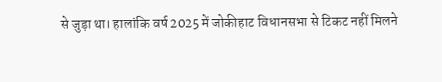से जुड़ा था। हालांकि वर्ष 2025 में जोकीहाट विधानसभा से टिकट नहीं मिलने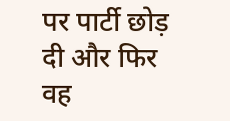पर पार्टी छोड़ दी और फिर वह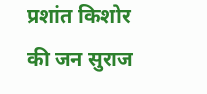प्रशांत किशोर की जन सुराज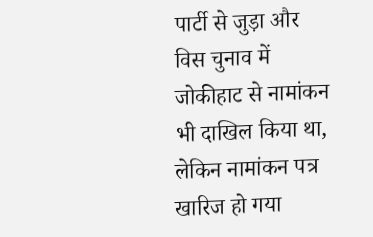पार्टी से जुड़ा और विस चुनाव में जोकीहाट से नामांकन भी दाखिल किया था, लेकिन नामांकन पत्र खारिज हो गया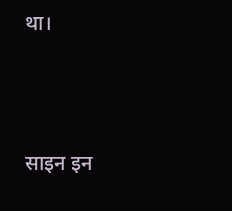था।




साइन इन